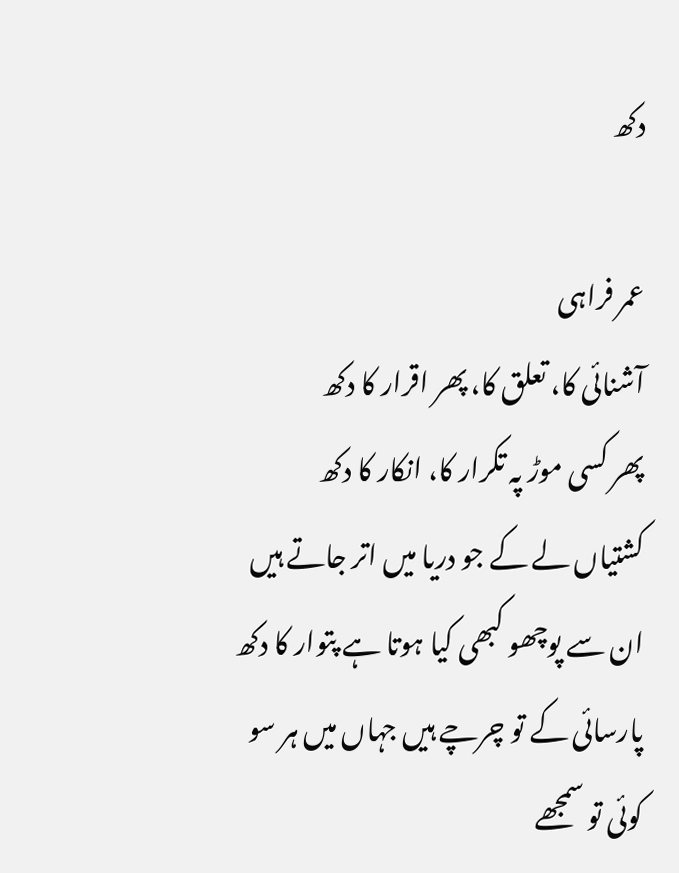دکھ

عمر فراہی
آشنائی کا، تعلق کا، پھر اقرار کا دکھ
پھر کسی موڑ پہ تکرار کا، انکار کا دکھ
کشتیاں لے کے جو دریا میں اتر جاتے ہیں
ان سے پوچھو کبھی کیا ہوتا ہے پتوار کا دکھ
پارسائی کے تو چرچے ہیں جہاں میں ہر سو
کوئی تو سمجھے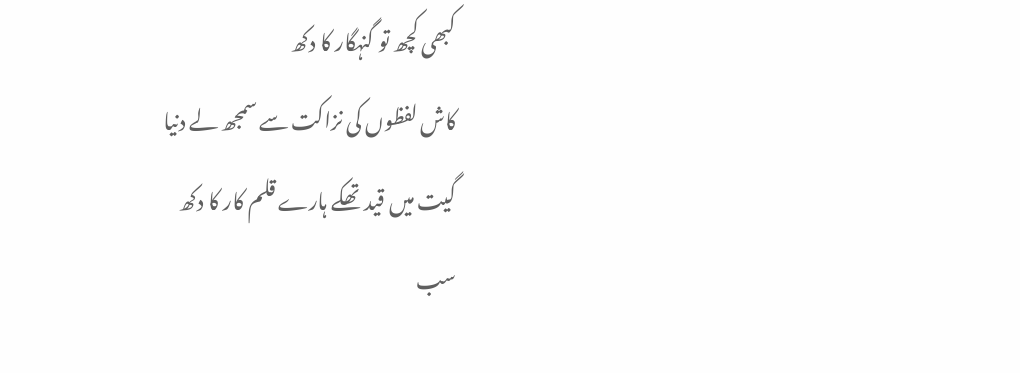کبھی کچھ تو گنہگار کا دکھ
کاش لفظوں کی نزاکت سے سمجھ لے دنیا
گیت میں قید تھکے ہارے قلم کار کا دکھ
سب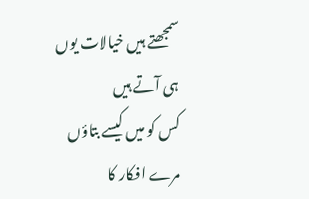سمجھتے ہیں خیالات یوں ہی آتے ہیں
کس کو میں کیسے بتاؤں مرے افکار کا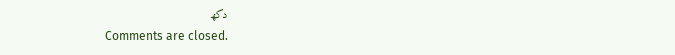دکھ
Comments are closed.